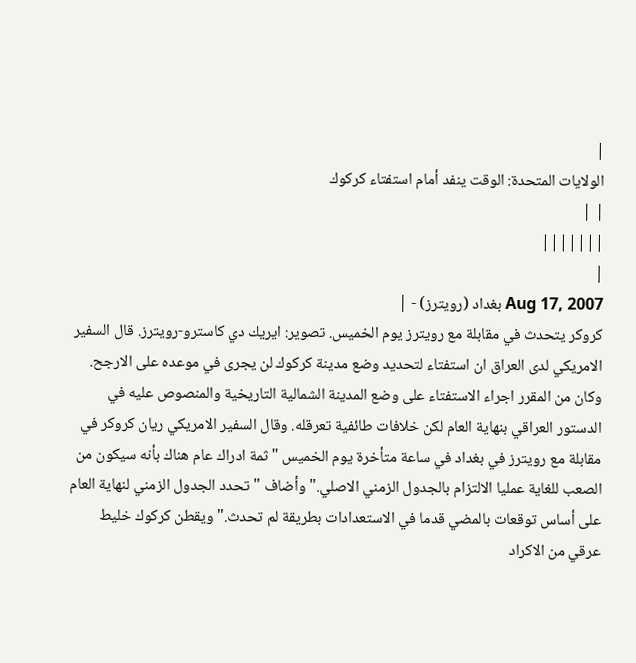|
الولايات المتحدة: الوقت ينفد أمام استفتاء كركوك
| |
|||||||
|
Aug 17, 2007 بغداد (رويترز) - |
كروكر يتحدث في مقابلة مع رويترز يوم الخميس. تصوير: ايريك دي كاسترو-رويترز. قال السفير الامريكي لدى العراق ان استفتاء لتحديد وضع مدينة كركوك لن يجرى في موعده على الارجح. وكان من المقرر اجراء الاستفتاء على وضع المدينة الشمالية التاريخية والمنصوص عليه في الدستور العراقي بنهاية العام لكن خلافات طائفية تعرقله. وقال السفير الامريكي ريان كروكر في مقابلة مع رويترز في بغداد في ساعة متأخرة يوم الخميس "ثمة ادراك عام هناك بأنه سيكون من الصعب للغاية عمليا الالتزام بالجدول الزمني الاصلي." وأضاف "تحدد الجدول الزمني لنهاية العام على أساس توقعات بالمضي قدما في الاستعدادات بطريقة لم تحدث." ويقطن كركوك خليط عرقي من الاكراد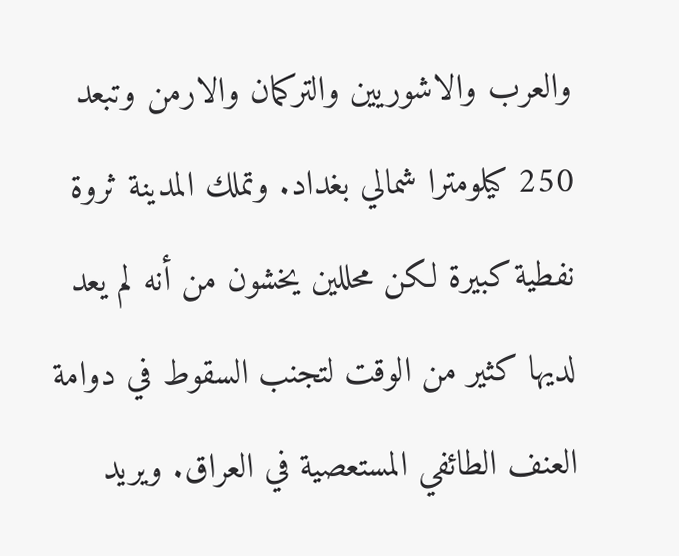والعرب والاشوريين والتركمان والارمن وتبعد 250 كيلومترا شمالي بغداد. وتملك المدينة ثروة نفطية كبيرة لكن محللين يخشون من أنه لم يعد لديها كثير من الوقت لتجنب السقوط في دوامة العنف الطائفي المستعصية في العراق. ويريد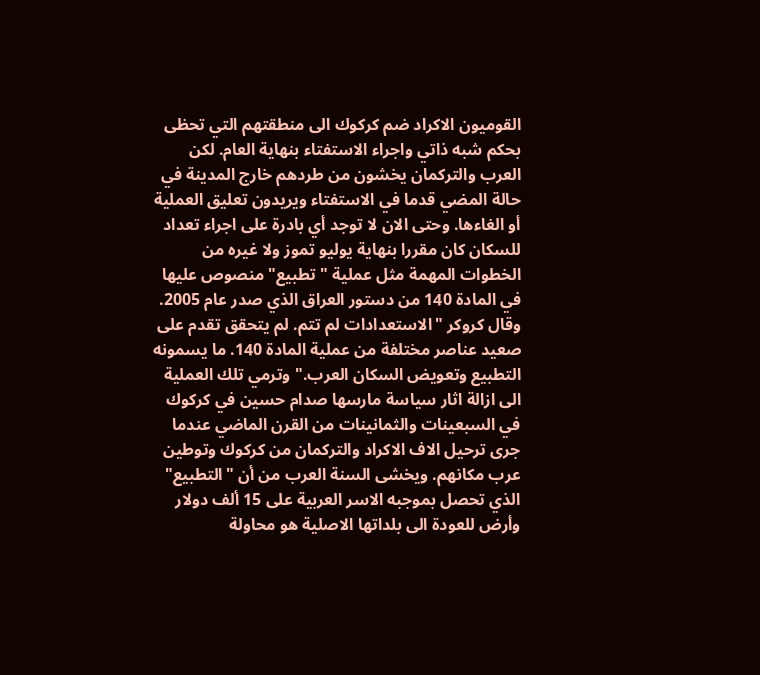القوميون الاكراد ضم كركوك الى منطقتهم التي تحظى بحكم شبه ذاتي واجراء الاستفتاء بنهاية العام. لكن العرب والتركمان يخشون من طردهم خارج المدينة في حالة المضي قدما في الاستفتاء ويريدون تعليق العملية أو الغاءها. وحتى الان لا توجد أي بادرة على اجراء تعداد للسكان كان مقررا بنهاية يوليو تموز ولا غيره من الخطوات المهمة مثل عملية "تطبيع" منصوص عليها في المادة 140 من دستور العراق الذي صدر عام 2005. وقال كروكر "الاستعدادات لم تتم. لم يتحقق تقدم على صعيد عناصر مختلفة من عملية المادة 140. ما يسمونه التطبيع وتعويض السكان العرب." وترمي تلك العملية الى ازالة اثار سياسة مارسها صدام حسين في كركوك في السبعينات والثمانينات من القرن الماضي عندما جرى ترحيل الاف الاكراد والتركمان من كركوك وتوطين عرب مكانهم. ويخشى السنة العرب من أن "التطبيع" الذي تحصل بموجبه الاسر العربية على 15 ألف دولار وأرض للعودة الى بلداتها الاصلية هو محاولة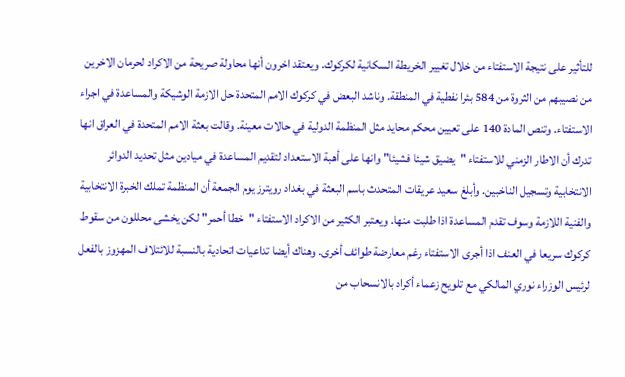للتأثير على نتيجة الاستفتاء من خلال تغيير الخريطة السكانية لكركوك. ويعتقد اخرون أنها محاولة صريحة من الاكراد لحرمان الاخرين من نصيبهم من الثروة من 584 بئرا نفطية في المنطقة. وناشد البعض في كركوك الامم المتحدة حل الازمة الوشيكة والمساعدة في اجراء الاستفتاء. وتنص المادة 140 على تعيين محكم محايد مثل المنظمة الدولية في حالات معينة. وقالت بعثة الامم المتحدة في العراق انها تدرك أن الاطار الزمني للاستفتاء "يضيق شيئا فشيئا" وانها على أهبة الاستعداد لتقديم المساعدة في ميادين مثل تحديد الدوائر الانتخابية وتسجيل الناخبين. وأبلغ سعيد عريقات المتحدث باسم البعثة في بغداد رويترز يوم الجمعة أن المنظمة تملك الخبرة الانتخابية والفنية اللازمة وسوف تقدم المساعدة اذا طلبت منها. ويعتبر الكثير من الاكراد الاستفتاء "خطا أحمر" لكن يخشى محللون من سقوط كركوك سريعا في العنف اذا أجرى الاستفتاء رغم معارضة طوائف أخرى. وهناك أيضا تداعيات اتحادية بالنسبة للائتلاف المهزوز بالفعل لرئيس الوزراء نوري المالكي مع تلويح زعماء أكراد بالانسحاب من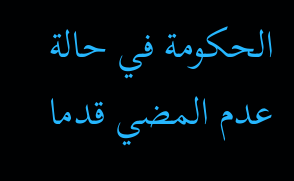الحكومة في حالة عدم المضي قدما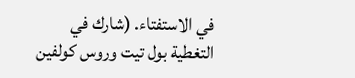في الاستفتاء. (شارك في التغطية بول تيت وروس كولفين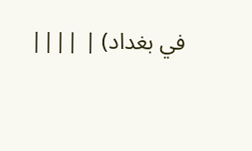في بغداد) | ||||